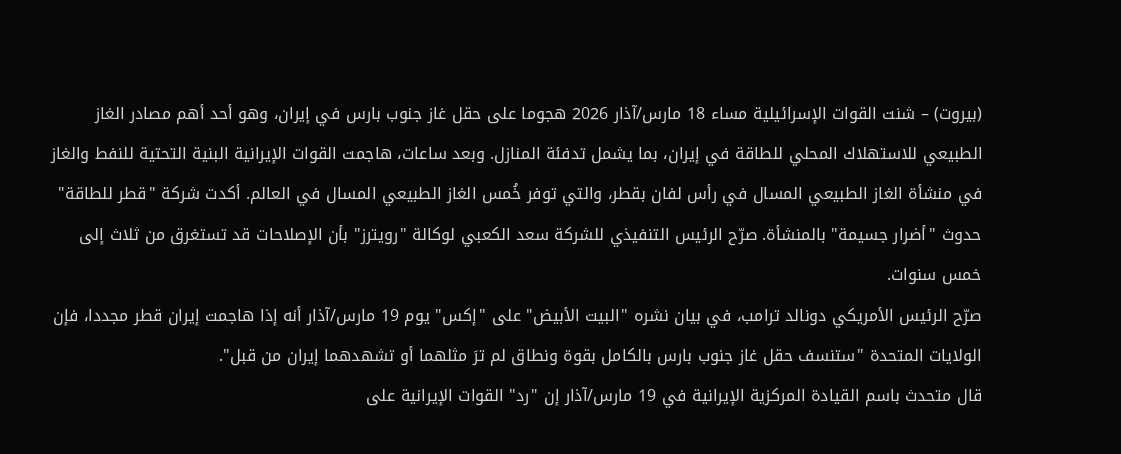(بيروت) – شنت القوات الإسرائيلية مساء 18 مارس/آذار 2026 هجوما على حقل غاز جنوب بارس في إيران، وهو أحد أهم مصادر الغاز الطبيعي للاستهلاك المحلي للطاقة في إيران، بما يشمل تدفئة المنازل. وبعد ساعات، هاجمت القوات الإيرانية البنية التحتية للنفط والغاز في منشأة الغاز الطبيعي المسال في رأس لفان بقطر، والتي توفر خُمس الغاز الطبيعي المسال في العالم. أكدت شركة "قطر للطاقة" حدوث "أضرار جسيمة" بالمنشأة. صرّح الرئيس التنفيذي للشركة سعد الكعبي لوكالة "رويترز" بأن الإصلاحات قد تستغرق من ثلاث إلى خمس سنوات.
صرّح الرئيس الأمريكي دونالد ترامب، في بيان نشره "البيت الأبيض" على "إكس" يوم 19 مارس/آذار أنه إذا هاجمت إيران قطر مجددا، فإن الولايات المتحدة "ستنسف حقل غاز جنوب بارس بالكامل بقوة ونطاق لم ترَ مثلهما أو تشهدهما إيران من قبل".
قال متحدث باسم القيادة المركزية الإيرانية في 19 مارس/آذار إن "رد" القوات الإيرانية على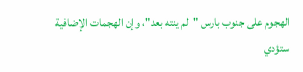الهجوم على جنوب بارس "لم ينته بعد"، وإن الهجمات الإضافية ستؤدي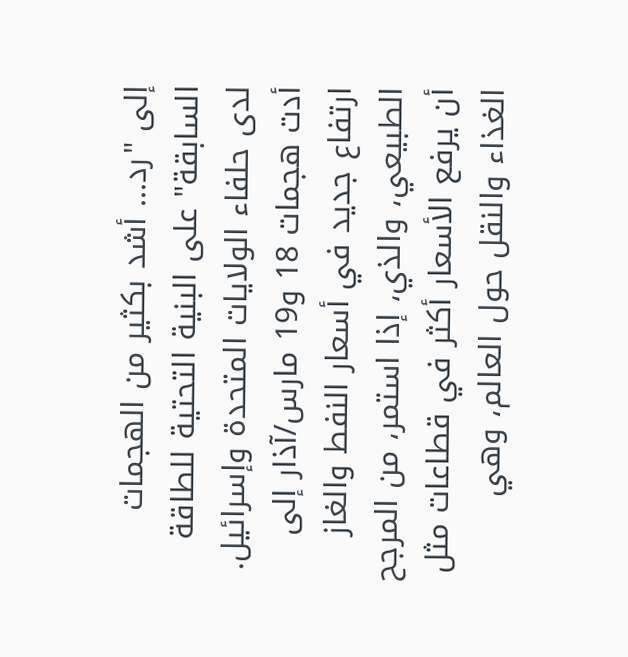إلى "رد... أشد بكثير من الهجمات السابقة" على البنية التحتية للطاقة لدى حلفاء الولايات المتحدة وإسرائيل.
أدت هجمات 18 و19 مارس/آذار إلى ارتفاع جديد في أسعار النفط والغاز الطبيعي، والذي، إذا استمر، من المرجح أن يرفع الأسعار أكثر في قطاعات مثل الغذاء والنقل حول العالم، وهي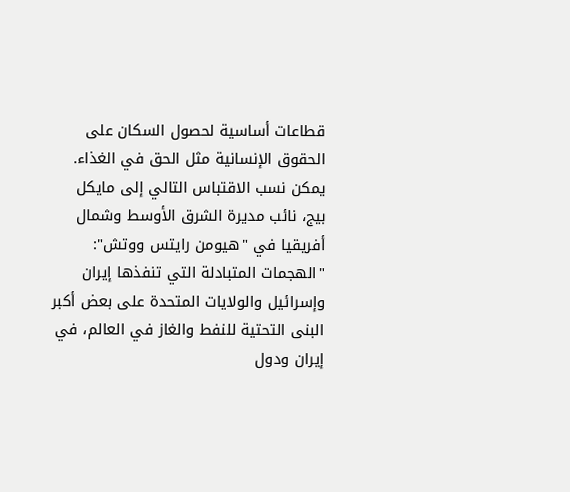قطاعات أساسية لحصول السكان على الحقوق الإنسانية مثل الحق في الغذاء.
يمكن نسب الاقتباس التالي إلى مايكل بيج، نائب مديرة الشرق الأوسط وشمال أفريقيا في "هيومن رايتس ووتش":
"الهجمات المتبادلة التي تنفذها إيران وإسرائيل والولايات المتحدة على بعض أكبر البنى التحتية للنفط والغاز في العالم، في إيران ودول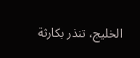الخليج، تنذر بكارثة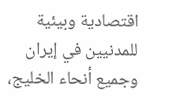اقتصادية وبيئية للمدنيين في إيران وجميع أنحاء الخليج،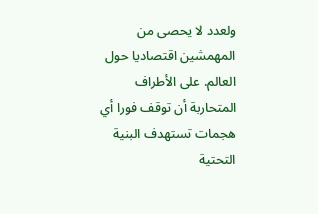ولعدد لا يحصى من المهمشين اقتصاديا حول العالم. على الأطراف المتحاربة أن توقف فورا أي هجمات تستهدف البنية التحتية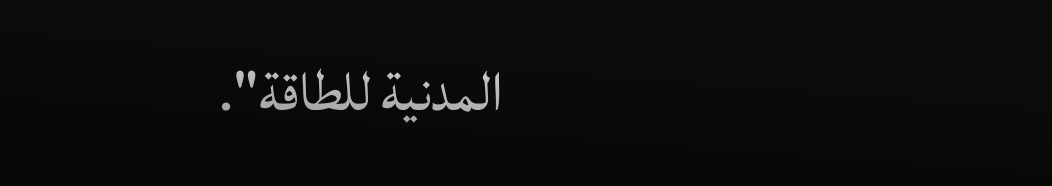المدنية للطاقة".